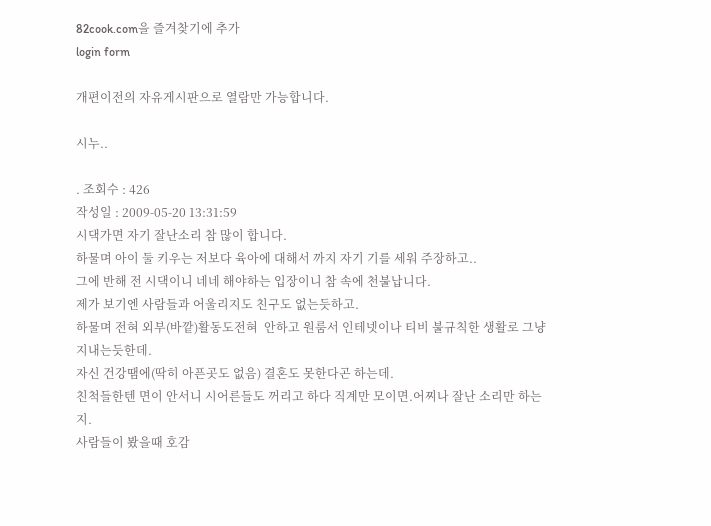82cook.com을 즐겨찾기에 추가
login form

개편이전의 자유게시판으로 열람만 가능합니다.

시누..

. 조회수 : 426
작성일 : 2009-05-20 13:31:59
시댁가면 자기 잘난소리 참 많이 합니다.
하물며 아이 둘 키우는 저보다 육아에 대해서 까지 자기 기를 세워 주장하고..
그에 반해 전 시댁이니 네네 해야하는 입장이니 참 속에 천불납니다.
제가 보기엔 사람들과 어울리지도 친구도 없는듯하고.
하물며 전혀 외부(바깥)활동도전혀  안하고 원룸서 인테넷이나 티비 불규칙한 생활로 그냥 지내는듯한데.
자신 건강땜에(딱히 아픈곳도 없음) 결혼도 못한다곤 하는데.
친척들한텐 면이 안서니 시어른들도 꺼리고 하다 직계만 모이면.어찌나 잘난 소리만 하는지.
사람들이 봤을때 호감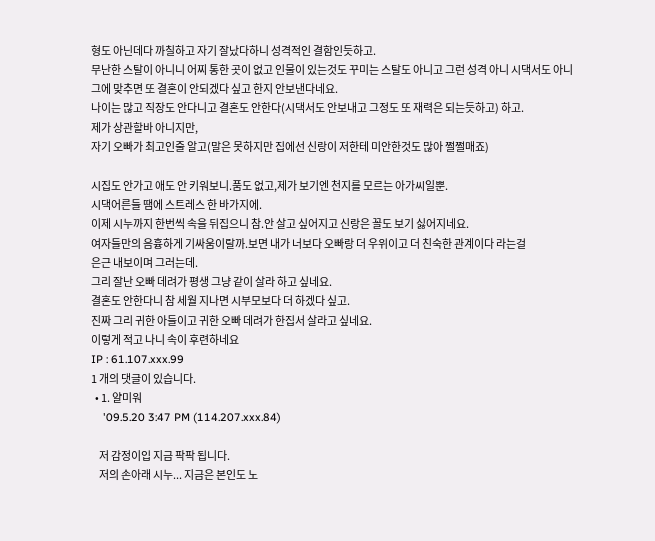형도 아닌데다 까칠하고 자기 잘났다하니 성격적인 결함인듯하고.
무난한 스탈이 아니니 어찌 통한 곳이 없고 인물이 있는것도 꾸미는 스탈도 아니고 그런 성격 아니 시댁서도 아니
그에 맞추면 또 결혼이 안되겠다 싶고 한지 안보낸다네요.
나이는 많고 직장도 안다니고 결혼도 안한다(시댁서도 안보내고 그정도 또 재력은 되는듯하고) 하고.
제가 상관할바 아니지만,
자기 오빠가 최고인줄 알고(말은 못하지만 집에선 신랑이 저한테 미안한것도 많아 쩔쩔매죠)

시집도 안가고 애도 안 키워보니.품도 없고,제가 보기엔 천지를 모르는 아가씨일뿐.
시댁어른들 땜에 스트레스 한 바가지에.
이제 시누까지 한번씩 속을 뒤집으니 참.안 살고 싶어지고 신랑은 꼴도 보기 싫어지네요.
여자들만의 음흉하게 기싸움이랄까.보면 내가 너보다 오빠랑 더 우위이고 더 친숙한 관계이다 라는걸
은근 내보이며 그러는데.
그리 잘난 오빠 데려가 평생 그냥 같이 살라 하고 싶네요.
결혼도 안한다니 참 세월 지나면 시부모보다 더 하겠다 싶고.
진짜 그리 귀한 아들이고 귀한 오빠 데려가 한집서 살라고 싶네요.
이렇게 적고 나니 속이 후련하네요
IP : 61.107.xxx.99
1 개의 댓글이 있습니다.
  • 1. 얄미워
    '09.5.20 3:47 PM (114.207.xxx.84)

    저 감정이입 지금 팍팍 됩니다.
    저의 손아래 시누... 지금은 본인도 노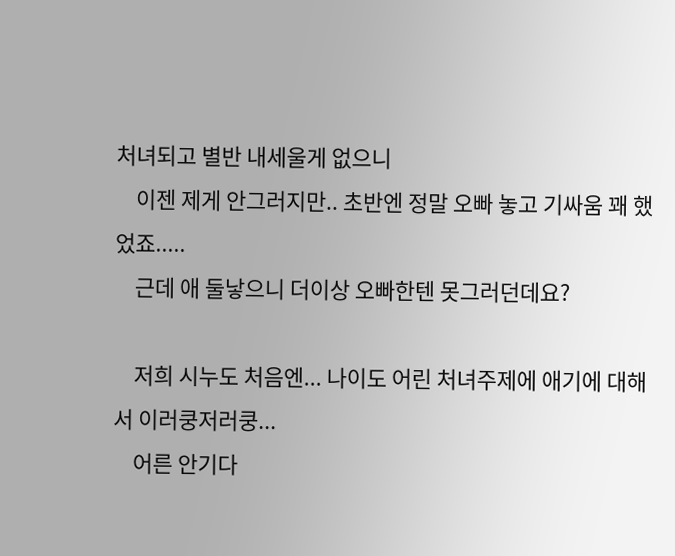처녀되고 별반 내세울게 없으니
    이젠 제게 안그러지만.. 초반엔 정말 오빠 놓고 기싸움 꽤 했었죠.....
    근데 애 둘낳으니 더이상 오빠한텐 못그러던데요?

    저희 시누도 처음엔... 나이도 어린 처녀주제에 애기에 대해서 이러쿵저러쿵...
    어른 안기다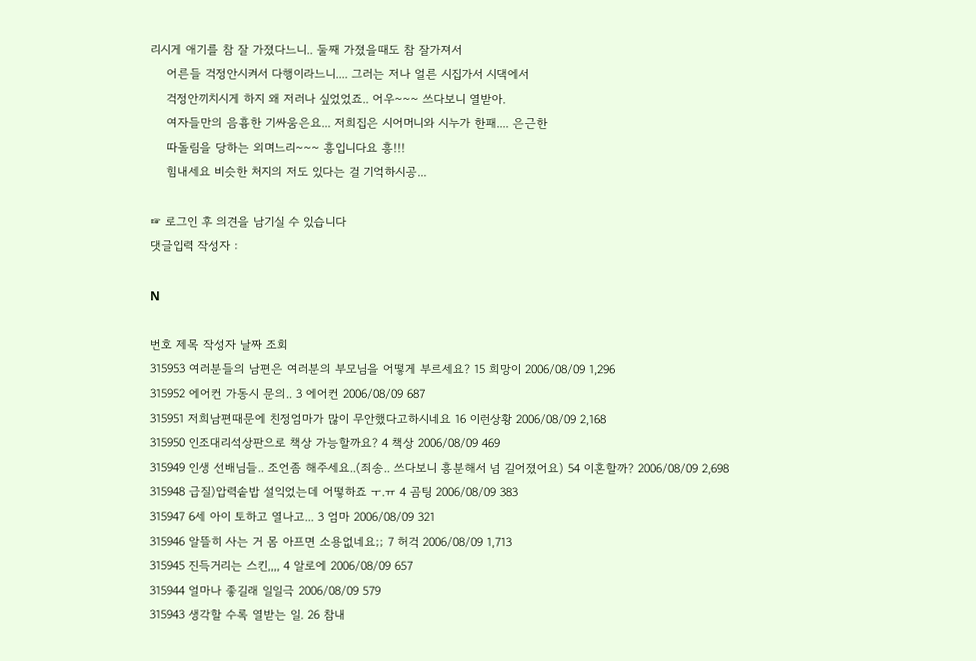리시게 애기를 참 잘 가졌다느니.. 둘째 가졌을때도 참 잘가져서
    어른들 걱정안시켜서 다행이라느니.... 그러는 저나 얼른 시집가서 시댁에서
    걱정안끼치시게 하지 왜 저러나 싶었었죠.. 어우~~~ 쓰다보니 열받아.
    여자들만의 음흉한 기싸움은요... 저희집은 시어머니와 시누가 한패.... 은근한
    따돌림을 당하는 외며느리~~~ 흥입니다요 흥!!!
    힘내세요 비슷한 처지의 저도 있다는 걸 기억하시공...

☞ 로그인 후 의견을 남기실 수 있습니다
댓글입력 작성자 :

N

번호 제목 작성자 날짜 조회
315953 여러분들의 남편은 여러분의 부모님을 어떻게 부르세요? 15 희망이 2006/08/09 1,296
315952 에어컨 가동시 문의.. 3 에어컨 2006/08/09 687
315951 저희남편때문에 친정엄마가 많이 무안했다고하시네요 16 이런상황 2006/08/09 2,168
315950 인조대리석상판으로 책상 가능할까요? 4 책상 2006/08/09 469
315949 인생 선배님들.. 조언좀 해주세요..(죄송.. 쓰다보니 흥분해서 넘 길어졌어요) 54 이혼할까? 2006/08/09 2,698
315948 급질)압력솥밥 설익었는데 어떻하죠 ㅜ.ㅠ 4 곰팅 2006/08/09 383
315947 6세 아이 토하고 열나고... 3 엄마 2006/08/09 321
315946 알뜰히 사는 거 몸 아프면 소용없네요;; 7 허걱 2006/08/09 1,713
315945 진득거리는 스킨,,,, 4 알로에 2006/08/09 657
315944 얼마나 좋길래 일일극 2006/08/09 579
315943 생각할 수록 열받는 일. 26 참내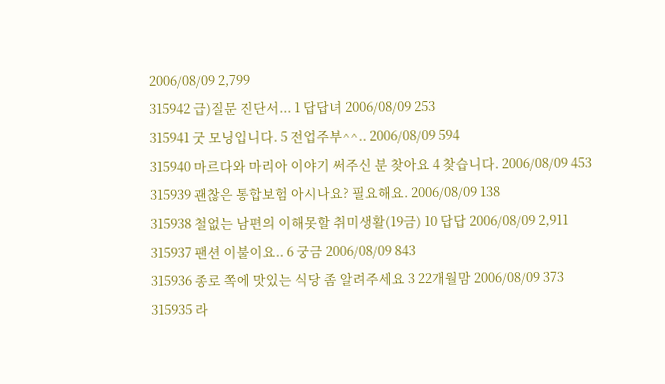2006/08/09 2,799
315942 급)질문 진단서... 1 답답녀 2006/08/09 253
315941 굿 모닝입니다. 5 전업주부^^.. 2006/08/09 594
315940 마르다와 마리아 이야기 써주신 분 찾아요 4 찾습니다. 2006/08/09 453
315939 괜찮은 통합보험 아시나요? 필요해요. 2006/08/09 138
315938 철없는 남편의 이해못할 취미생활(19금) 10 답답 2006/08/09 2,911
315937 팬션 이불이요.. 6 궁금 2006/08/09 843
315936 종로 쪽에 맛있는 식당 좀 알려주세요 3 22개월맘 2006/08/09 373
315935 라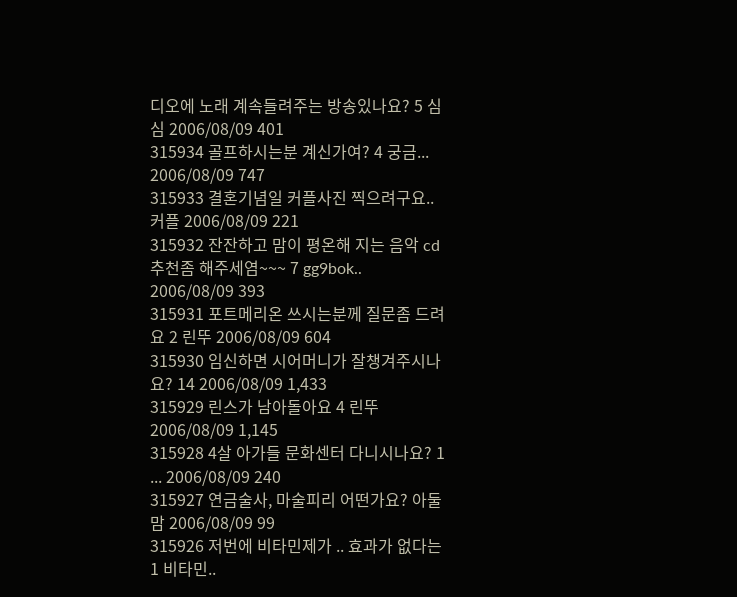디오에 노래 계속들려주는 방송있나요? 5 심심 2006/08/09 401
315934 골프하시는분 계신가여? 4 궁금... 2006/08/09 747
315933 결혼기념일 커플사진 찍으려구요.. 커플 2006/08/09 221
315932 잔잔하고 맘이 평온해 지는 음악 cd 추천좀 해주세염~~~ 7 gg9bok.. 2006/08/09 393
315931 포트메리온 쓰시는분께 질문좀 드려요 2 린뚜 2006/08/09 604
315930 임신하면 시어머니가 잘챙겨주시나요? 14 2006/08/09 1,433
315929 린스가 남아돌아요 4 린뚜 2006/08/09 1,145
315928 4살 아가들 문화센터 다니시나요? 1 ... 2006/08/09 240
315927 연금술사, 마술피리 어떤가요? 아둘맘 2006/08/09 99
315926 저번에 비타민제가 .. 효과가 없다는 1 비타민..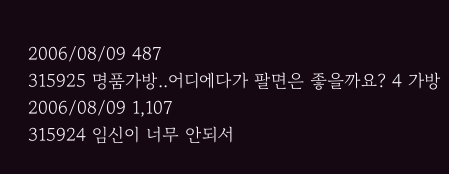2006/08/09 487
315925 명품가방..어디에다가 팔면은 좋을까요? 4 가방 2006/08/09 1,107
315924 임신이 너무 안되서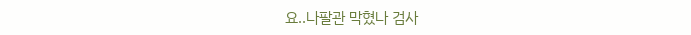요..나팔관 막혔나 검사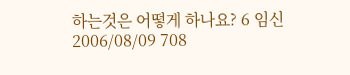하는것은 어떻게 하나요? 6 임신 2006/08/09 708